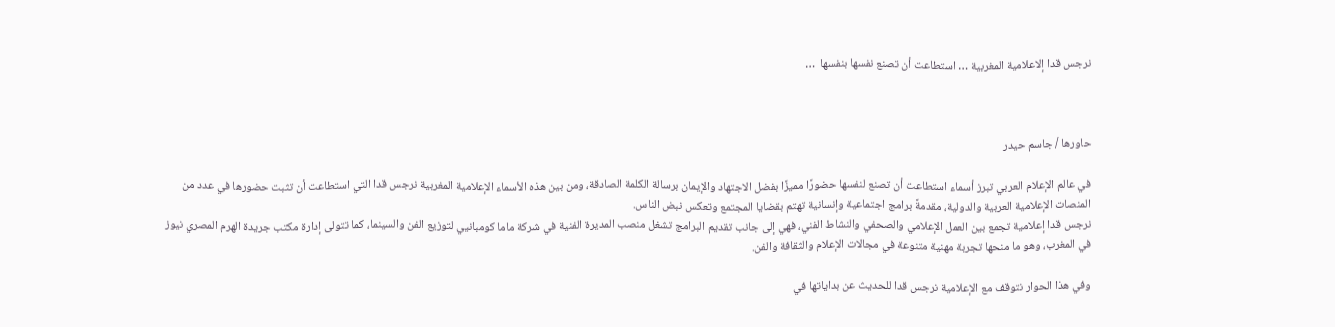نرجس قدا إلاعلامية المغربية … استطاعت أن تصنع نفسها بنفسها  …



حاورها / جاسم حيدر

في عالم الإعلام العربي تبرز أسماء استطاعت أن تصنع لنفسها حضورًا مميزًا بفضل الاجتهاد والإيمان برسالة الكلمة الصادقة، ومن بين هذه الأسماء الإعلامية المغربية نرجس قدا التي استطاعت أن تثبت حضورها في عدد من المنصات الإعلامية العربية والدولية، مقدمةً برامج اجتماعية وإنسانية تهتم بقضايا المجتمع وتعكس نبض الناس.
نرجس قدا إعلامية تجمع بين العمل الإعلامي والصحفي والنشاط الفني، فهي إلى جانب تقديم البرامج تشغل منصب المديرة الفنية في شركة ماما كومبانيي لتوزيع الفن والسينما، كما تتولى إدارة مكتب جريدة الهرم المصري نيوز في المغرب، وهو ما منحها تجربة مهنية متنوعة في مجالات الإعلام والثقافة والفن.

وفي هذا الحوار نتوقف مع الإعلامية نرجس قدا للحديث عن بداياتها في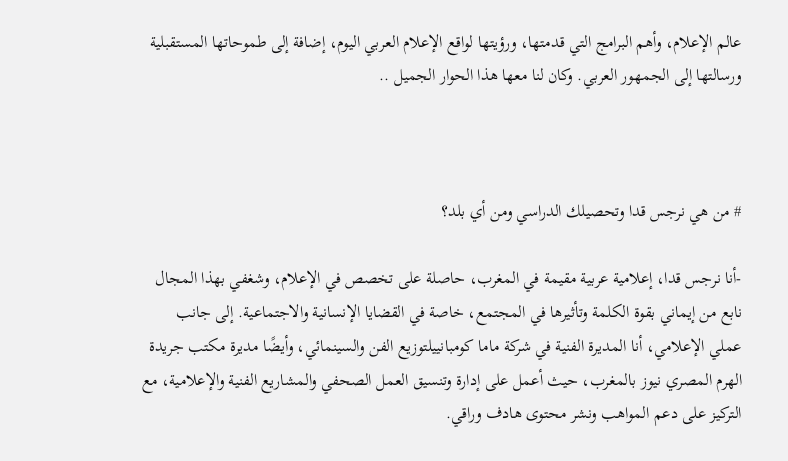عالم الإعلام، وأهم البرامج التي قدمتها، ورؤيتها لواقع الإعلام العربي اليوم، إضافة إلى طموحاتها المستقبلية ورسالتها إلى الجمهور العربي. وكان لنا معها هذا الحوار الجميل ..



# من هي نرجس قدا وتحصيلك الدراسي ومن أي بلد؟

-أنا نرجس قدا، إعلامية عربية مقيمة في المغرب، حاصلة على تخصص في الإعلام، وشغفي بهذا المجال نابع من إيماني بقوة الكلمة وتأثيرها في المجتمع، خاصة في القضايا الإنسانية والاجتماعية. إلى جانب عملي الإعلامي، أنا المديرة الفنية في شركة ماما كومبانييلتوزيع الفن والسينمائي، وأيضًا مديرة مكتب جريدة الهرم المصري نيوز بالمغرب، حيث أعمل على إدارة وتنسيق العمل الصحفي والمشاريع الفنية والإعلامية، مع التركيز على دعم المواهب ونشر محتوى هادف وراقي.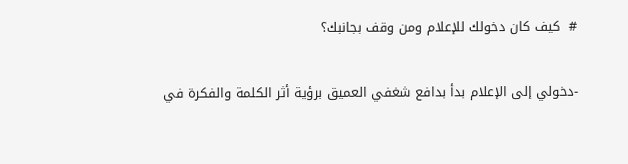#  كيف كان دخولك للإعلام ومن وقف بجانبك؟

-دخولي إلى الإعلام بدأ بدافع شغفي العميق برؤية أثر الكلمة والفكرة في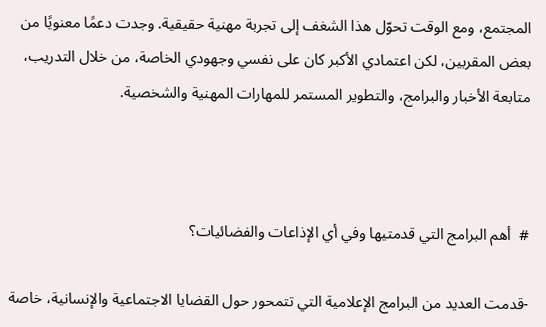المجتمع، ومع الوقت تحوّل هذا الشغف إلى تجربة مهنية حقيقية. وجدت دعمًا معنويًا من بعض المقربين، لكن اعتمادي الأكبر كان على نفسي وجهودي الخاصة، من خلال التدريب، متابعة الأخبار والبرامج، والتطوير المستمر للمهارات المهنية والشخصية.



#  أهم البرامج التي قدمتيها وفي أي الإذاعات والفضائيات؟

-قدمت العديد من البرامج الإعلامية التي تتمحور حول القضايا الاجتماعية والإنسانية، خاصة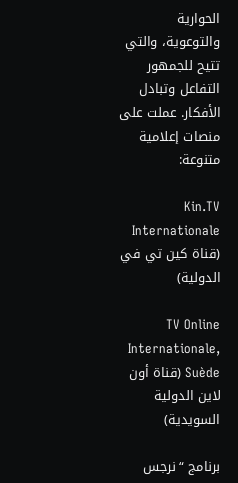الحوارية والتوعوية، والتي تتيح للجمهور التفاعل وتبادل الأفكار. عملت على منصات إعلامية متنوعة:

Kin.TV Internationale (قناة كين تي في الدولية)

TV Online Internationale, Suède (قناة أون لاين الدولية السويدية)

برنامج “نرجس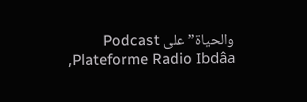والحياة” على Podcast Plateforme Radio Ibdâa,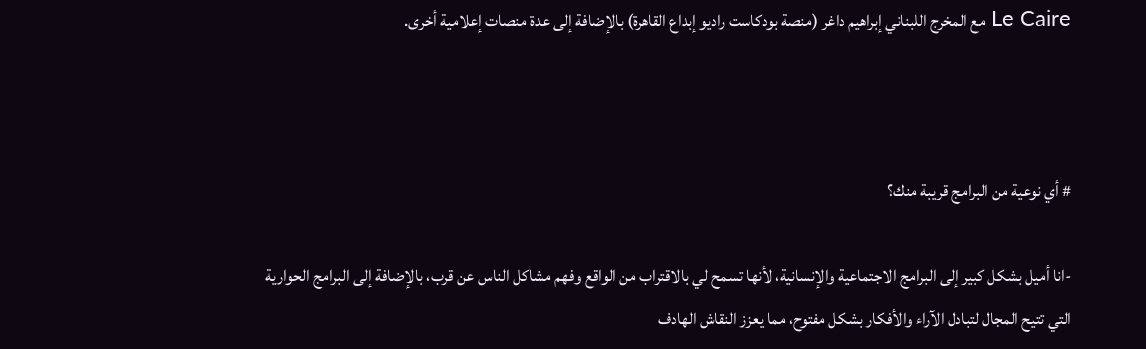Le Caire مع المخرج اللبناني إبراهيم داغر (منصة بودكاست راديو إبداع القاهرة) بالإضافة إلى عدة منصات إعلامية أخرى.



# أي نوعية من البرامج قريبة منك؟

-انا أميل بشكل كبير إلى البرامج الاجتماعية والإنسانية، لأنها تسمح لي بالاقتراب من الواقع وفهم مشاكل الناس عن قرب، بالإضافة إلى البرامج الحوارية التي تتيح المجال لتبادل الآراء والأفكار بشكل مفتوح، مما يعزز النقاش الهادف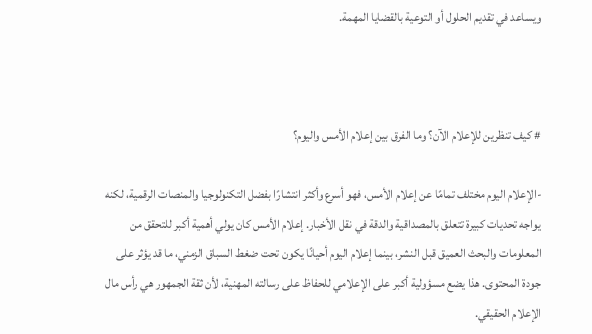ويساعد في تقديم الحلول أو التوعية بالقضايا المهمة.



# كيف تنظرين للإعلام الآن؟ وما الفرق بين إعلام الأمس واليوم؟

-الإعلام اليوم مختلف تمامًا عن إعلام الأمس، فهو أسرع وأكثر انتشارًا بفضل التكنولوجيا والمنصات الرقمية، لكنه يواجه تحديات كبيرة تتعلق بالمصداقية والدقة في نقل الأخبار. إعلام الأمس كان يولي أهمية أكبر للتحقق من المعلومات والبحث العميق قبل النشر، بينما إعلام اليوم أحيانًا يكون تحت ضغط السباق الزمني، ما قد يؤثر على جودة المحتوى. هذا يضع مسؤولية أكبر على الإعلامي للحفاظ على رسالته المهنية، لأن ثقة الجمهور هي رأس مال الإعلام الحقيقي.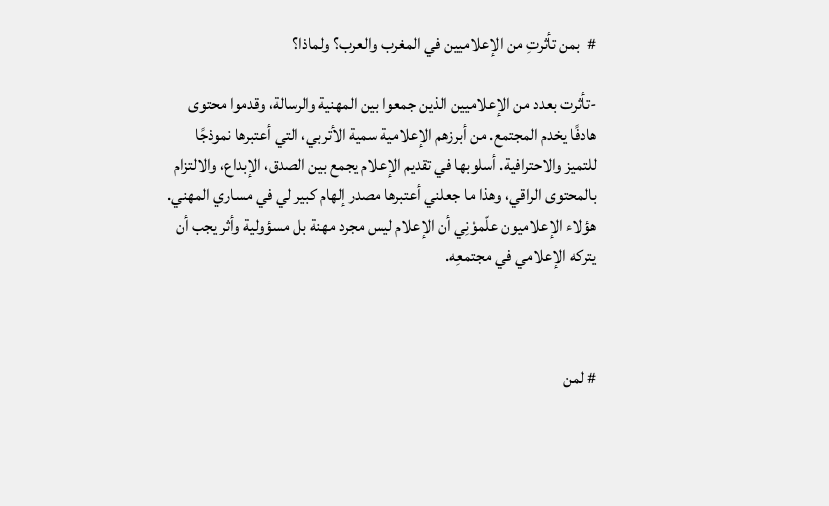#  بمن تأثرتِ من الإعلاميين في المغرب والعرب؟ ولماذا؟

-تأثرت بعدد من الإعلاميين الذين جمعوا بين المهنية والرسالة، وقدموا محتوى هادفًا يخدم المجتمع. من أبرزهم الإعلامية سمية الأتربي، التي أعتبرها نموذجًا للتميز والاحترافية. أسلوبها في تقديم الإعلام يجمع بين الصدق، الإبداع، والالتزام بالمحتوى الراقي، وهذا ما جعلني أعتبرها مصدر إلهام كبير لي في مساري المهني. هؤلاء الإعلاميون علّموْنِي أن الإعلام ليس مجرد مهنة بل مسؤولية وأثر يجب أن يتركه الإعلامي في مجتمعِه.



# لمن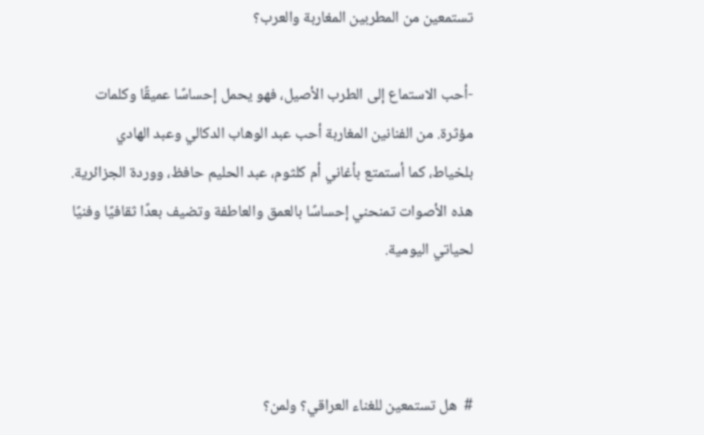تستمعين من المطربين المغاربة والعرب؟

-أحب الاستماع إلى الطرب الأصيل، فهو يحمل إحساسًا عميقًا وكلمات مؤثرة. من الفنانين المغاربة أحب عبد الوهاب الدكالي وعبد الهادي بلخياط، كما أستمتع بأغاني أم كلثوم، عبد الحليم حافظ، ووردة الجزائرية. هذه الأصوات تمنحني إحساسًا بالعمق والعاطفة وتضيف بعدًا ثقافيًا وفنيًا لحياتي اليومية.



#  هل تستمعين للغناء العراقي؟ ولمن؟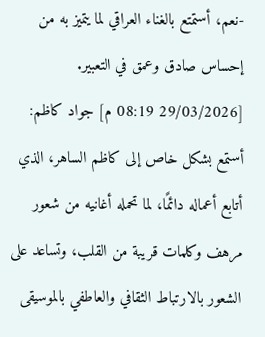-نعم، أستمتع بالغناء العراقي لما يتميز به من إحساس صادق وعمق في التعبير.
[29/03/2026 08:19 م] جواد كاظم: أستمع بشكل خاص إلى كاظم الساهر، الذي أتابع أعماله دائمًا، لما تحمله أغانيه من شعور مرهف وكلمات قريبة من القلب، وتساعد على الشعور بالارتباط الثقافي والعاطفي بالموسيقى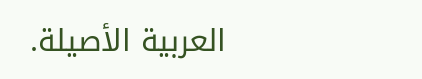العربية الأصيلة.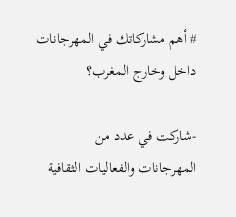# أهم مشاركاتك في المهرجانات داخل وخارج المغرب؟

-شاركت في عدد من المهرجانات والفعاليات الثقافية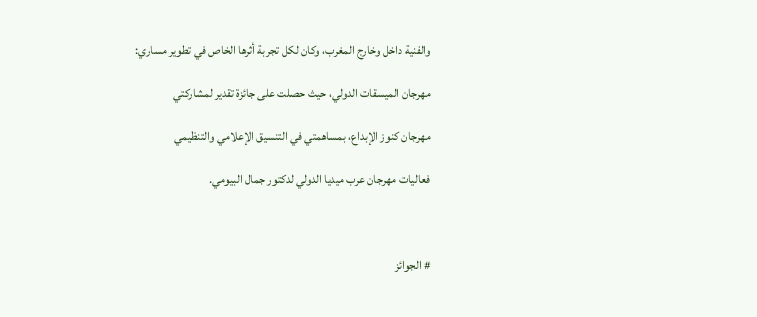والفنية داخل وخارج المغرب، وكان لكل تجربة أثرها الخاص في تطوير مساري:

مهرجان الميسقات الدولي، حيث حصلت على جائزة تقدير لمشاركتي

مهرجان كنوز الإبداع، بمساهمتي في التنسيق الإعلامي والتنظيمي

فعاليات مهرجان عرب ميديا الدولي لدكتور جمال البيومي.



# الجوائز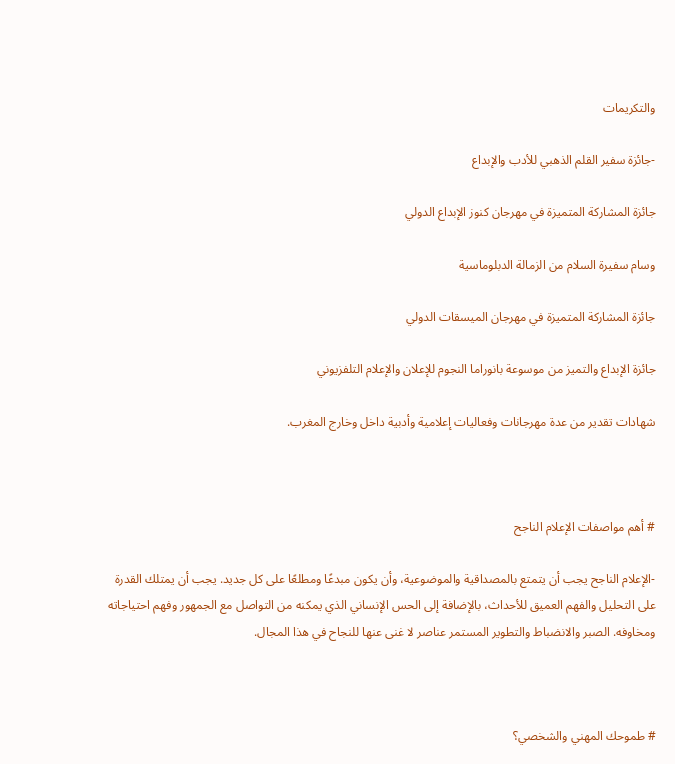والتكريمات

-جائزة سفير القلم الذهبي للأدب والإبداع

جائزة المشاركة المتميزة في مهرجان كنوز الإبداع الدولي

وسام سفيرة السلام من الزمالة الدبلوماسية

جائزة المشاركة المتميزة في مهرجان الميسقات الدولي

جائزة الإبداع والتميز من موسوعة بانوراما النجوم للإعلان والإعلام التلفزيوني

شهادات تقدير من عدة مهرجانات وفعاليات إعلامية وأدبية داخل وخارج المغرب.



# أهم مواصفات الإعلام الناجح

-الإعلام الناجح يجب أن يتمتع بالمصداقية والموضوعية، وأن يكون مبدعًا ومطلعًا على كل جديد. يجب أن يمتلك القدرة على التحليل والفهم العميق للأحداث، بالإضافة إلى الحس الإنساني الذي يمكنه من التواصل مع الجمهور وفهم احتياجاته ومخاوفه. الصبر والانضباط والتطوير المستمر عناصر لا غنى عنها للنجاح في هذا المجال.



# طموحك المهني والشخصي؟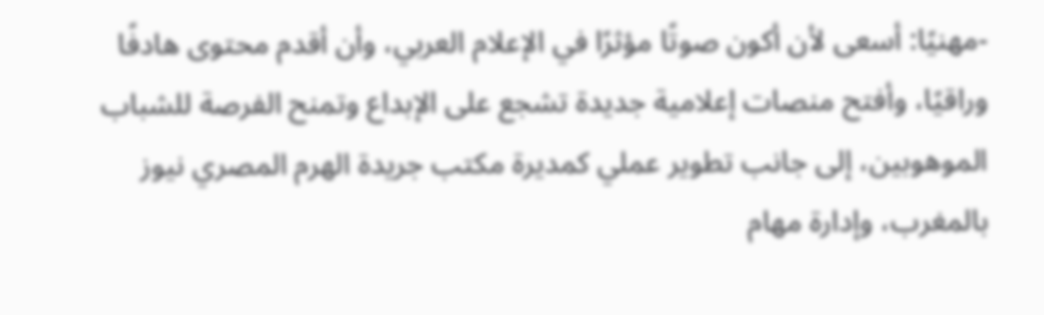-مهنيًا: أسعى لأن أكون صوتًا مؤثرًا في الإعلام العربي، وأن أقدم محتوى هادفًا وراقيًا، وأفتح منصات إعلامية جديدة تشجع على الإبداع وتمنح الفرصة للشباب الموهوبين، إلى جانب تطوير عملي كمديرة مكتب جريدة الهرم المصري نيوز بالمغرب، وإدارة مهام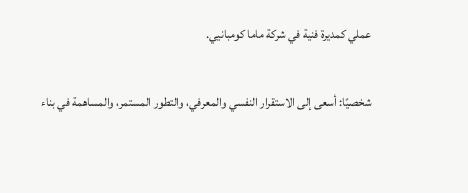عملي كمديرة فنية في شركة ماما كومبانيي.

شخصيًا: أسعى إلى الاستقرار النفسي والمعرفي، والتطور المستمر، والمساهمة في بناء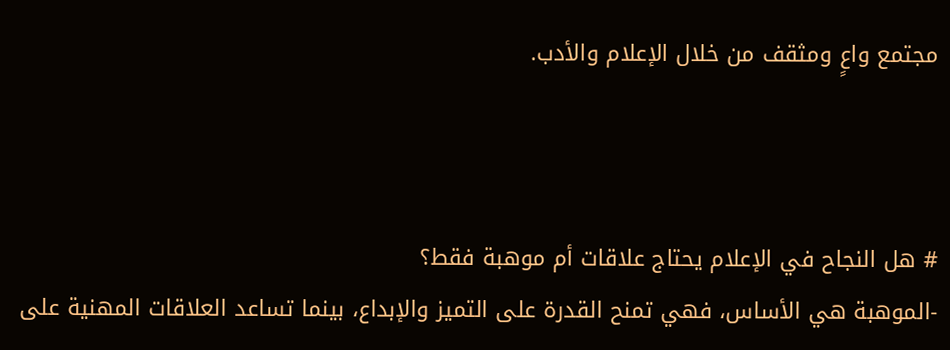مجتمع واعٍ ومثقف من خلال الإعلام والأدب.



# هل النجاح في الإعلام يحتاج علاقات أم موهبة فقط؟
-الموهبة هي الأساس، فهي تمنح القدرة على التميز والإبداع، بينما تساعد العلاقات المهنية على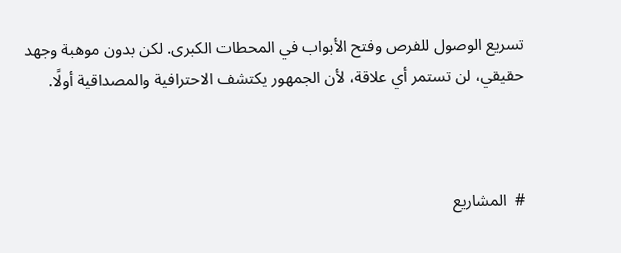تسريع الوصول للفرص وفتح الأبواب في المحطات الكبرى. لكن بدون موهبة وجهد حقيقي، لن تستمر أي علاقة، لأن الجمهور يكتشف الاحترافية والمصداقية أولًا.



#  المشاريع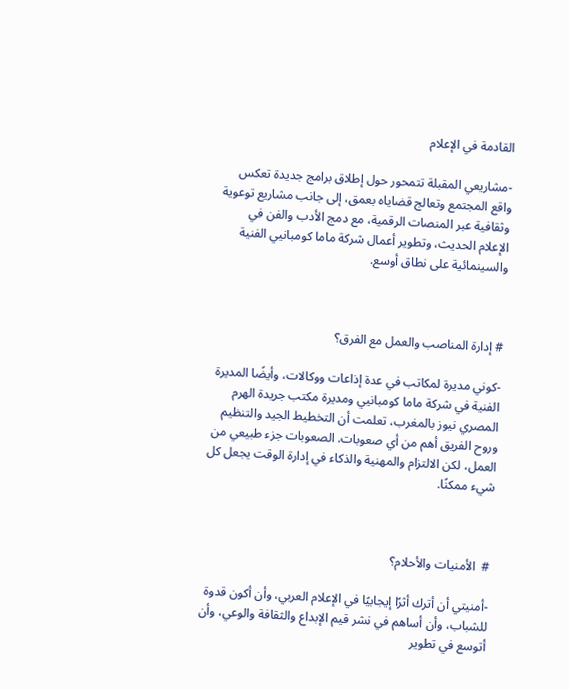القادمة في الإعلام

-مشاريعي المقبلة تتمحور حول إطلاق برامج جديدة تعكس واقع المجتمع وتعالج قضاياه بعمق، إلى جانب مشاريع توعوية وثقافية عبر المنصات الرقمية، مع دمج الأدب والفن في الإعلام الحديث، وتطوير أعمال شركة ماما كومبانيي الفنية والسينمائية على نطاق أوسع.



# إدارة المناصب والعمل مع الفرق؟

-كوني مديرة لمكاتب في عدة إذاعات ووكالات، وأيضًا المديرة الفنية في شركة ماما كومبانيي ومديرة مكتب جريدة الهرم المصري نيوز بالمغرب، تعلمت أن التخطيط الجيد والتنظيم وروح الفريق أهم من أي صعوبات. الصعوبات جزء طبيعي من العمل، لكن الالتزام والمهنية والذكاء في إدارة الوقت يجعل كل شيء ممكنًا.



#  الأمنيات والأحلام؟

-أمنيتي أن أترك أثرًا إيجابيًا في الإعلام العربي، وأن أكون قدوة للشباب، وأن أساهم في نشر قيم الإبداع والثقافة والوعي، وأن أتوسع في تطوير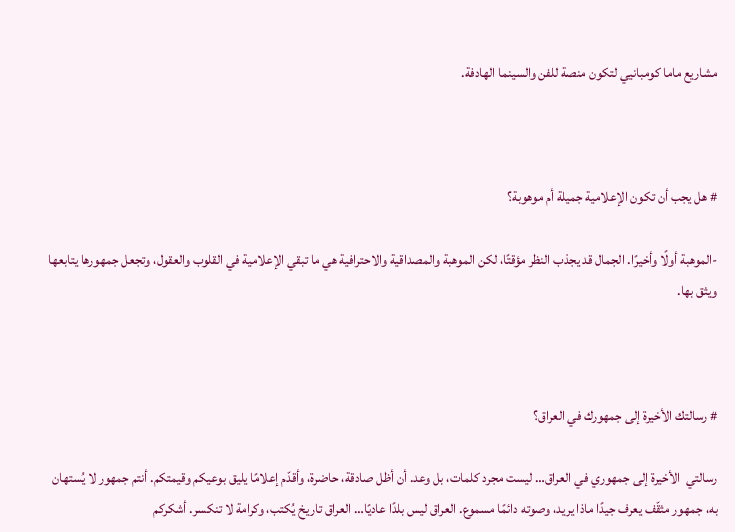مشاريع ماما كومبانيي لتكون منصة للفن والسينما الهادفة.



# هل يجب أن تكون الإعلامية جميلة أم موهوبة؟

-الموهبة أولًا وأخيرًا. الجمال قد يجذب النظر مؤقتًا، لكن الموهبة والمصداقية والاحترافية هي ما تبقي الإعلامية في القلوب والعقول، وتجعل جمهورها يتابعها ويثق بها.



# رسالتك الأخيرة إلى جمهورك في العراق؟

رسالتي  الأخيرة إلى جمهوري في العراق… ليست مجرد كلمات، بل وعد. أن أظل صادقة، حاضرة، وأقدّم إعلامًا يليق بوعيكم وقيمتكم. أنتم جمهور لا يُستهان به، جمهور مثقّف يعرف جيدًا ماذا يريد، وصوته دائمًا مسموع. العراق ليس بلدًا عاديًا… العراق تاريخ يُكتب، وكرامة لا تنكسر. أشكركم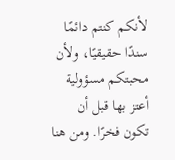لأنكم كنتم دائمًا سندًا حقيقيًا، ولأن محبتكم مسؤولية أعتز بها قبل أن تكون فخرًا. ومن هنا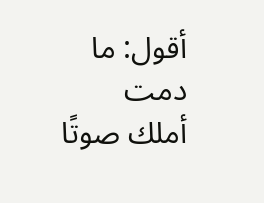أقول: ما دمت أملك صوتًا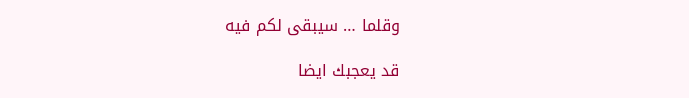وقلما … سيبقى لكم فيه

قد يعجبك ايضا